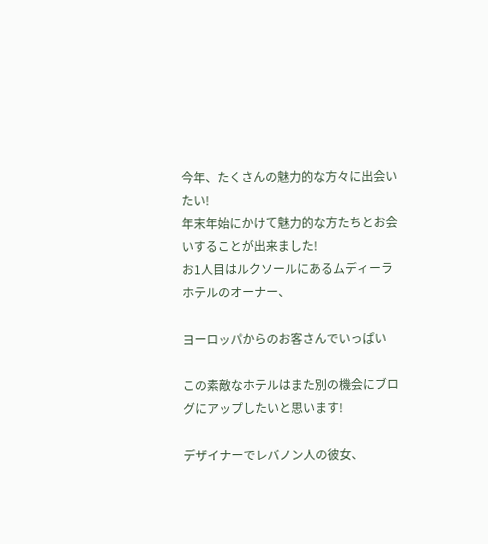今年、たくさんの魅力的な方々に出会いたい!
年末年始にかけて魅力的な方たちとお会いすることが出来ました!
お1人目はルクソールにあるムディーラホテルのオーナー、

ヨーロッパからのお客さんでいっぱい

この素敵なホテルはまた別の機会にブログにアップしたいと思います!

デザイナーでレバノン人の彼女、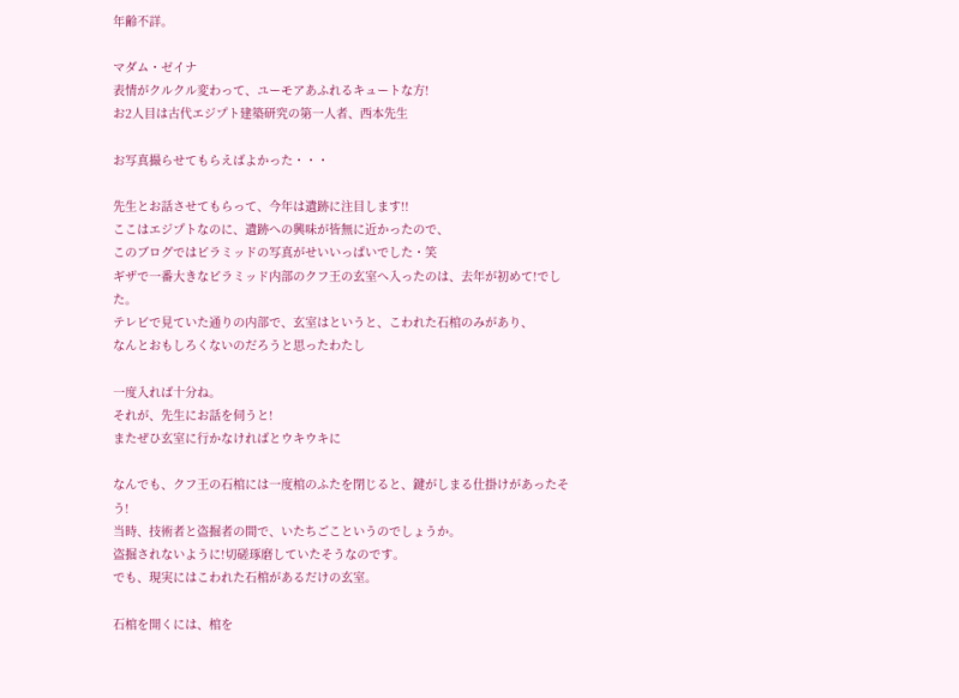年齢不詳。

マダム・ゼイナ
表情がクルクル変わって、ユーモアあふれるキュートな方!
お2人目は古代エジプト建築研究の第一人者、西本先生

お写真撮らせてもらえばよかった・・・

先生とお話させてもらって、今年は遺跡に注目します!!
ここはエジプトなのに、遺跡への興味が皆無に近かったので、
このブログではピラミッドの写真がせいいっぱいでした・笑
ギザで一番大きなピラミッド内部のクフ王の玄室へ入ったのは、去年が初めて!でした。
テレビで見ていた通りの内部で、玄室はというと、こわれた石棺のみがあり、
なんとおもしろくないのだろうと思ったわたし

一度入れば十分ね。
それが、先生にお話を伺うと!
またぜひ玄室に行かなければとウキウキに

なんでも、クフ王の石棺には一度棺のふたを閉じると、鍵がしまる仕掛けがあったそう!
当時、技術者と盗掘者の間で、いたちごこというのでしょうか。
盗掘されないように!切磋琢磨していたそうなのです。
でも、現実にはこわれた石棺があるだけの玄室。

石棺を開くには、棺を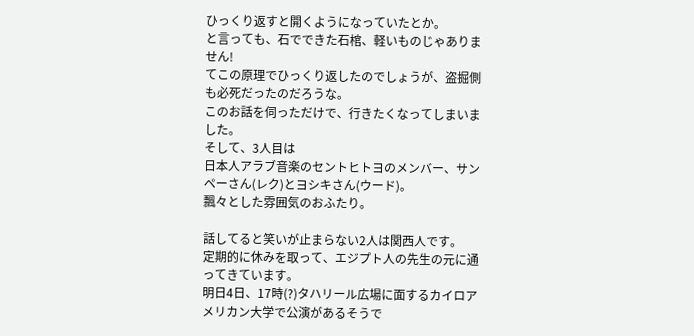ひっくり返すと開くようになっていたとか。
と言っても、石でできた石棺、軽いものじゃありません!
てこの原理でひっくり返したのでしょうが、盗掘側も必死だったのだろうな。
このお話を伺っただけで、行きたくなってしまいました。
そして、3人目は
日本人アラブ音楽のセントヒトヨのメンバー、サンペーさん(レク)とヨシキさん(ウード)。
飄々とした雰囲気のおふたり。

話してると笑いが止まらない2人は関西人です。
定期的に休みを取って、エジプト人の先生の元に通ってきています。
明日4日、17時(?)タハリール広場に面するカイロアメリカン大学で公演があるそうで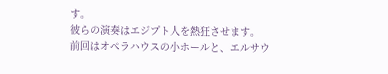す。
彼らの演奏はエジプト人を熱狂させます。
前回はオペラハウスの小ホールと、エルサウ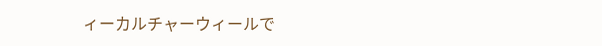ィーカルチャーウィールで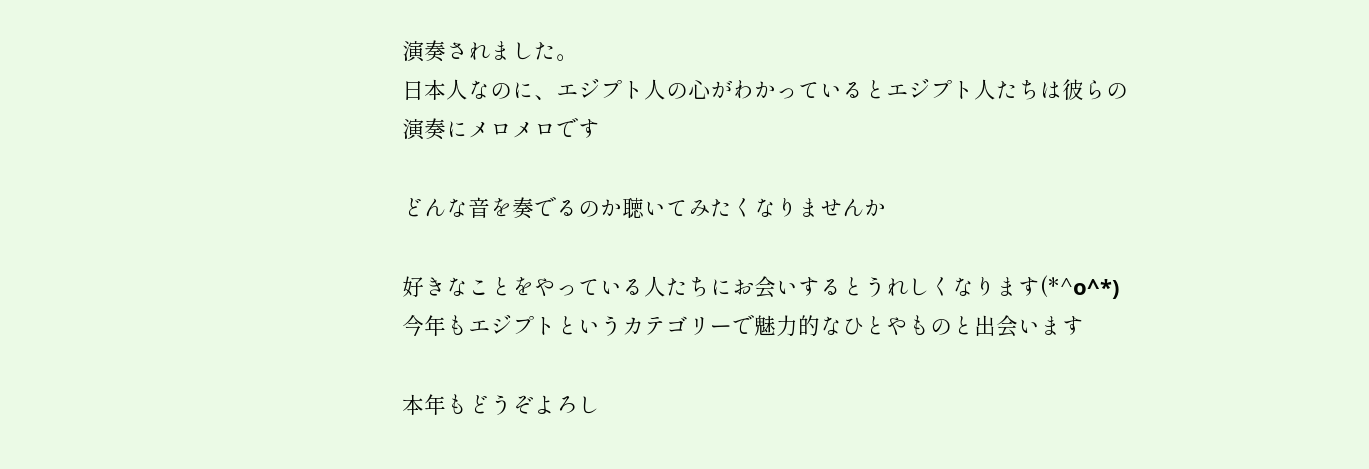演奏されました。
日本人なのに、エジプト人の心がわかっているとエジプト人たちは彼らの演奏にメロメロです

どんな音を奏でるのか聴いてみたくなりませんか

好きなことをやっている人たちにお会いするとうれしくなります(*^o^*)
今年もエジプトというカテゴリーで魅力的なひとやものと出会います

本年もどうぞよろし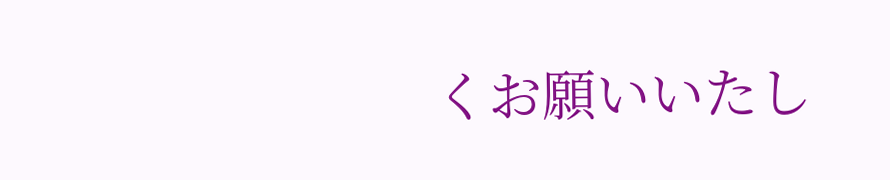くお願いいたし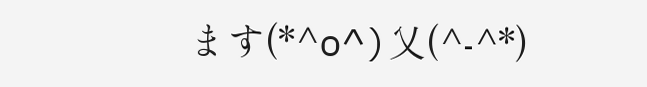ます(*^o^)乂(^-^*)